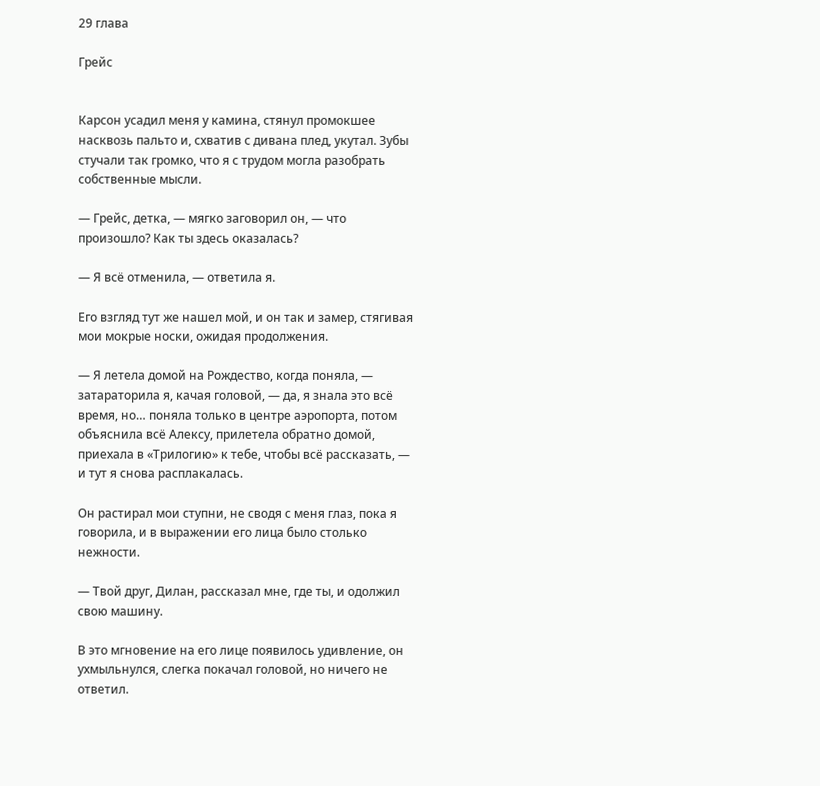29 глава

Грейс


Карсон усадил меня у камина, стянул промокшее насквозь пальто и, схватив с дивана плед, укутал. Зубы стучали так громко, что я с трудом могла разобрать собственные мысли.

— Грейс, детка, — мягко заговорил он, — что произошло? Как ты здесь оказалась?

— Я всё отменила, — ответила я.

Его взгляд тут же нашел мой, и он так и замер, стягивая мои мокрые носки, ожидая продолжения.

— Я летела домой на Рождество, когда поняла, — затараторила я, качая головой, — да, я знала это всё время, но… поняла только в центре аэропорта, потом объяснила всё Алексу, прилетела обратно домой, приехала в «Трилогию» к тебе, чтобы всё рассказать, — и тут я снова расплакалась.

Он растирал мои ступни, не сводя с меня глаз, пока я говорила, и в выражении его лица было столько нежности.

— Твой друг, Дилан, рассказал мне, где ты, и одолжил свою машину.

В это мгновение на его лице появилось удивление, он ухмыльнулся, слегка покачал головой, но ничего не ответил.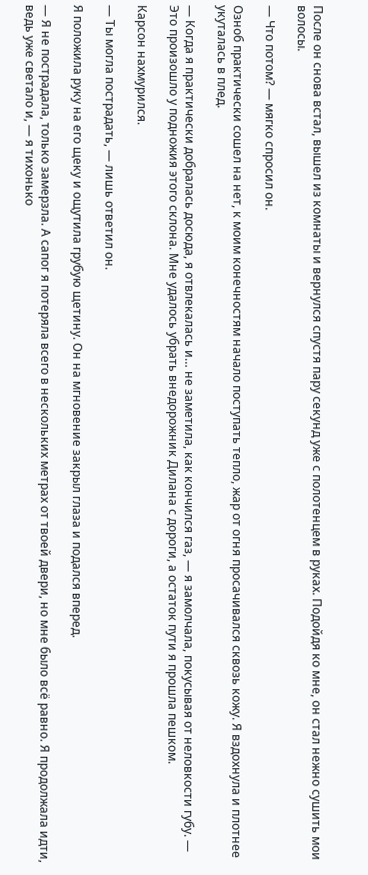После он снова встал, вышел из комнаты и вернулся спустя пару секунд уже с полотенцем в руках. Подойдя ко мне, он стал нежно сушить мои волосы.

— Что потом? — мягко спросил он.

Озноб практически сошел на нет, к моим конечностям начало поступать тепло, жар от огня просачивался сквозь кожу. Я вздохнула и плотнее укуталась в плед.

— Когда я практически добралась досюда, я отвлекалась и… не заметила, как кончился газ, — я замолчала, покусывая от неловкости губу. — Это произошло у подножия этого склона. Мне удалось убрать внедорожник Дилана с дороги, а остаток пути я прошла пешком.

Карсон нахмурился.

— Ты могла пострадать, — лишь ответил он.

Я положила руку на его щеку и ощутила грубую щетину. Он на мгновение закрыл глаза и подался вперед.

— Я не пострадала, только замерзла. А сапог я потеряла всего в нескольких метрах от твоей двери, но мне было всё равно. Я продолжала идти, ведь уже светало и, — я тихонько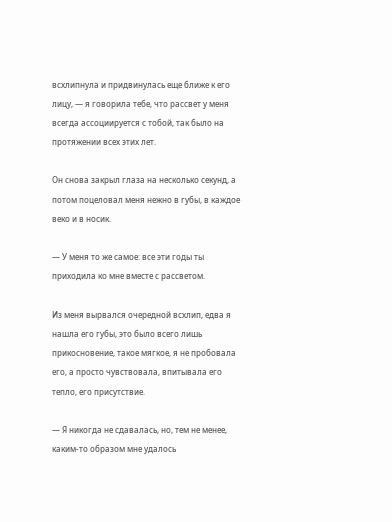всхлипнула и придвинулась еще ближе к его лицу, — я говорила тебе, что рассвет у меня всегда ассоциируется с тобой, так было на протяжении всех этих лет.

Он снова закрыл глаза на несколько секунд, а потом поцеловал меня нежно в губы, в каждое веко и в носик.

— У меня то же самое: все эти годы ты приходила ко мне вместе с рассветом.

Из меня вырвался очередной всхлип, едва я нашла его губы, это было всего лишь прикосновение, такое мягкое, я не пробовала его, а просто чувствовала, впитывала его тепло, его присутствие.

— Я никогда не сдавалась, но, тем не менее, каким-то образом мне удалось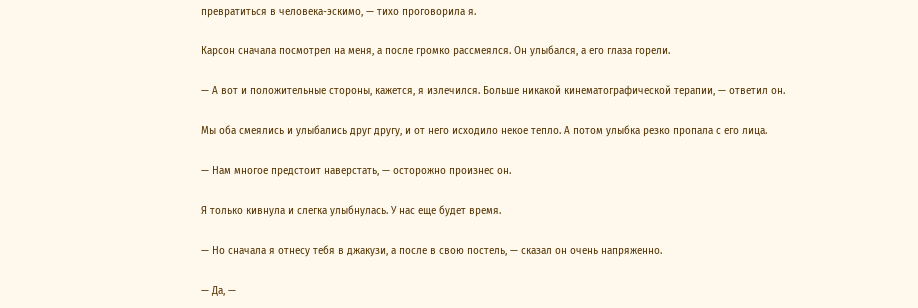превратиться в человека-эскимо, — тихо проговорила я.

Карсон сначала посмотрел на меня, а после громко рассмеялся. Он улыбался, а его глаза горели.

— А вот и положительные стороны, кажется, я излечился. Больше никакой кинематографической терапии, — ответил он.

Мы оба смеялись и улыбались друг другу, и от него исходило некое тепло. А потом улыбка резко пропала с его лица.

— Нам многое предстоит наверстать, — осторожно произнес он.

Я только кивнула и слегка улыбнулась. У нас еще будет время.

— Но сначала я отнесу тебя в джакузи, а после в свою постель, — сказал он очень напряженно.

— Да, —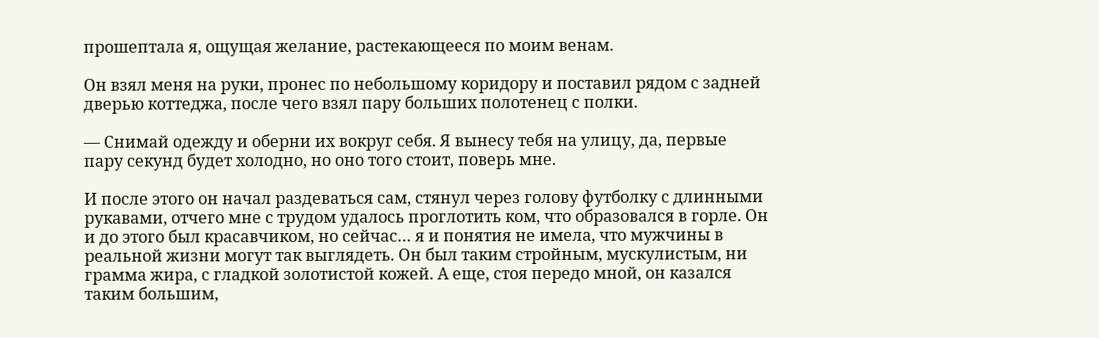прошептала я, ощущая желание, растекающееся по моим венам.

Он взял меня на руки, пронес по небольшому коридору и поставил рядом с задней дверью коттеджа, после чего взял пару больших полотенец с полки.

— Снимай одежду и оберни их вокруг себя. Я вынесу тебя на улицу, да, первые пару секунд будет холодно, но оно того стоит, поверь мне.

И после этого он начал раздеваться сам, стянул через голову футболку с длинными рукавами, отчего мне с трудом удалось проглотить ком, что образовался в горле. Он и до этого был красавчиком, но сейчас… я и понятия не имела, что мужчины в реальной жизни могут так выглядеть. Он был таким стройным, мускулистым, ни грамма жира, с гладкой золотистой кожей. А еще, стоя передо мной, он казался таким большим,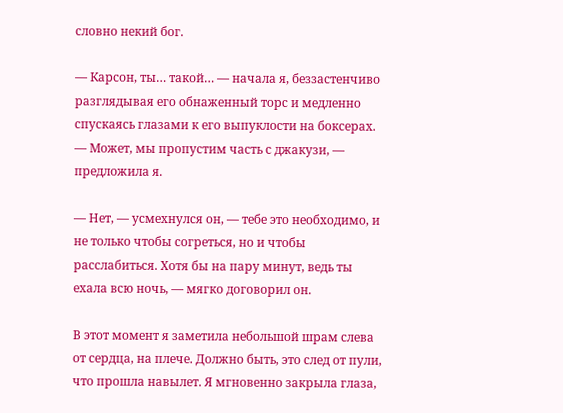словно некий бог.

— Карсон, ты… такой… — начала я, беззастенчиво разглядывая его обнаженный торс и медленно спускаясь глазами к его выпуклости на боксерах. — Может, мы пропустим часть с джакузи, — предложила я.

— Нет, — усмехнулся он, — тебе это необходимо, и не только чтобы согреться, но и чтобы расслабиться. Хотя бы на пару минут, ведь ты ехала всю ночь, — мягко договорил он.

В этот момент я заметила небольшой шрам слева от сердца, на плече. Должно быть, это след от пули, что прошла навылет. Я мгновенно закрыла глаза,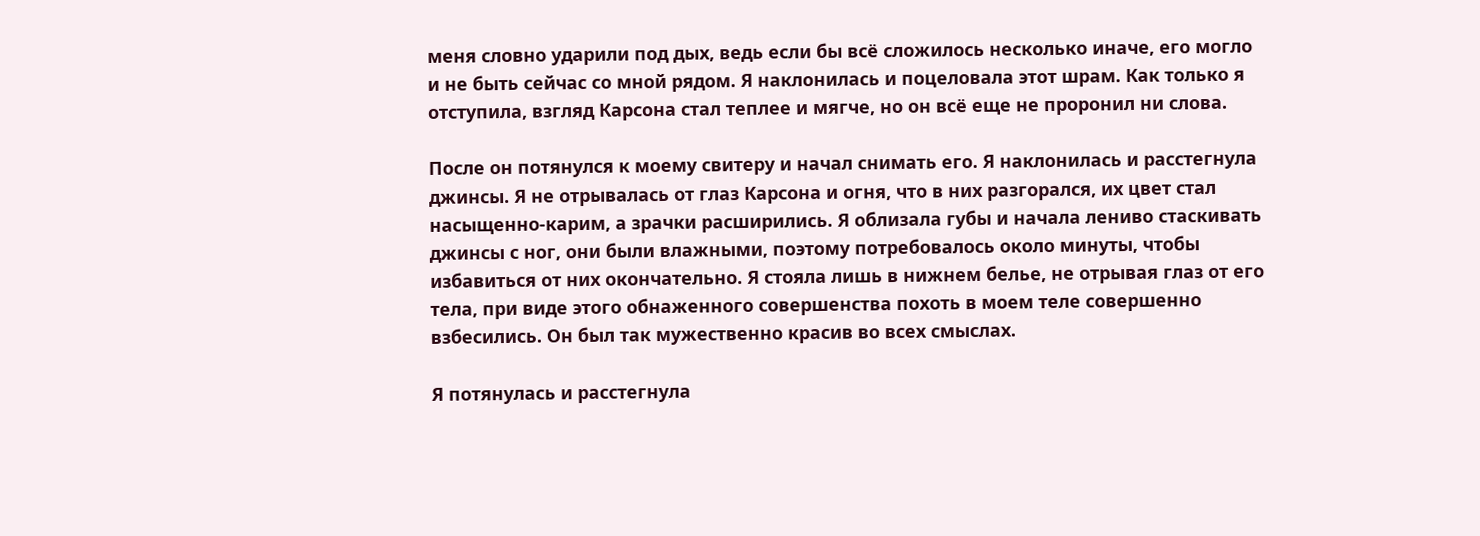меня словно ударили под дых, ведь если бы всё сложилось несколько иначе, его могло и не быть сейчас со мной рядом. Я наклонилась и поцеловала этот шрам. Как только я отступила, взгляд Карсона стал теплее и мягче, но он всё еще не проронил ни слова.

После он потянулся к моему свитеру и начал снимать его. Я наклонилась и расстегнула джинсы. Я не отрывалась от глаз Карсона и огня, что в них разгорался, их цвет стал насыщенно-карим, а зрачки расширились. Я облизала губы и начала лениво стаскивать джинсы с ног, они были влажными, поэтому потребовалось около минуты, чтобы избавиться от них окончательно. Я стояла лишь в нижнем белье, не отрывая глаз от его тела, при виде этого обнаженного совершенства похоть в моем теле совершенно взбесились. Он был так мужественно красив во всех смыслах.

Я потянулась и расстегнула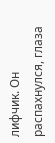лифчик. Он распахнулся, глаза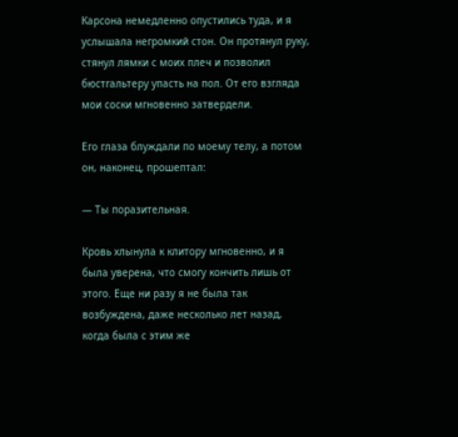Карсона немедленно опустились туда, и я услышала негромкий стон. Он протянул руку, стянул лямки с моих плеч и позволил бюстгальтеру упасть на пол. От его взгляда мои соски мгновенно затвердели.

Его глаза блуждали по моему телу, а потом он, наконец, прошептал:

— Ты поразительная.

Кровь хлынула к клитору мгновенно, и я была уверена, что смогу кончить лишь от этого. Еще ни разу я не была так возбуждена, даже несколько лет назад, когда была с этим же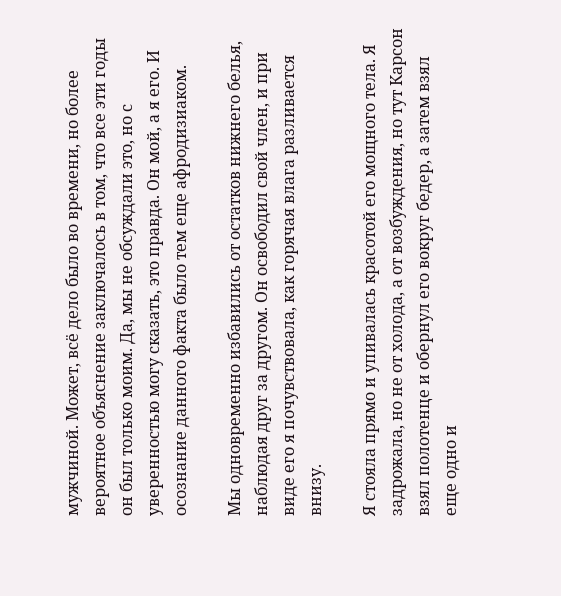мужчиной. Может, всё дело было во времени, но более вероятное объяснение заключалось в том, что все эти годы он был только моим. Да, мы не обсуждали это, но с уверенностью могу сказать, это правда. Он мой, а я его. И осознание данного факта было тем еще афродизиаком.

Мы одновременно избавились от остатков нижнего белья, наблюдая друг за другом. Он освободил свой член, и при виде его я почувствовала, как горячая влага разливается внизу.

Я стояла прямо и упивалась красотой его мощного тела. Я задрожала, но не от холода, а от возбуждения, но тут Карсон взял полотенце и обернул его вокруг бедер, а затем взял еще одно и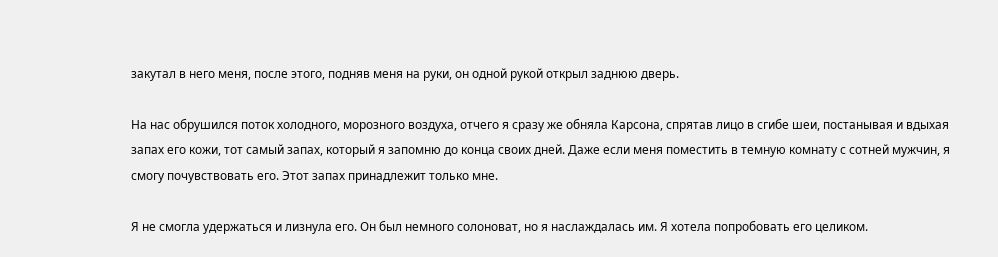закутал в него меня, после этого, подняв меня на руки, он одной рукой открыл заднюю дверь.

На нас обрушился поток холодного, морозного воздуха, отчего я сразу же обняла Карсона, спрятав лицо в сгибе шеи, постанывая и вдыхая запах его кожи, тот самый запах, который я запомню до конца своих дней. Даже если меня поместить в темную комнату с сотней мужчин, я смогу почувствовать его. Этот запах принадлежит только мне.

Я не смогла удержаться и лизнула его. Он был немного солоноват, но я наслаждалась им. Я хотела попробовать его целиком.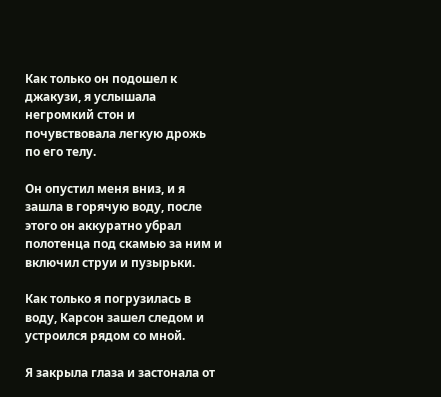Как только он подошел к джакузи, я услышала негромкий стон и почувствовала легкую дрожь по его телу.

Он опустил меня вниз, и я зашла в горячую воду, после этого он аккуратно убрал полотенца под скамью за ним и включил струи и пузырьки.

Как только я погрузилась в воду, Карсон зашел следом и устроился рядом со мной.

Я закрыла глаза и застонала от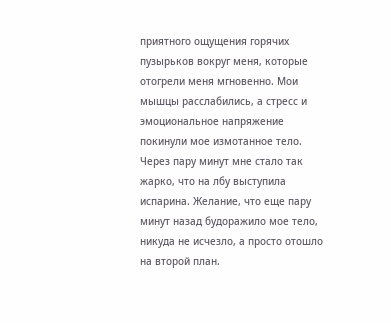приятного ощущения горячих пузырьков вокруг меня, которые отогрели меня мгновенно. Мои мышцы расслабились, а стресс и эмоциональное напряжение покинули мое измотанное тело. Через пару минут мне стало так жарко, что на лбу выступила испарина. Желание, что еще пару минут назад будоражило мое тело, никуда не исчезло, а просто отошло на второй план.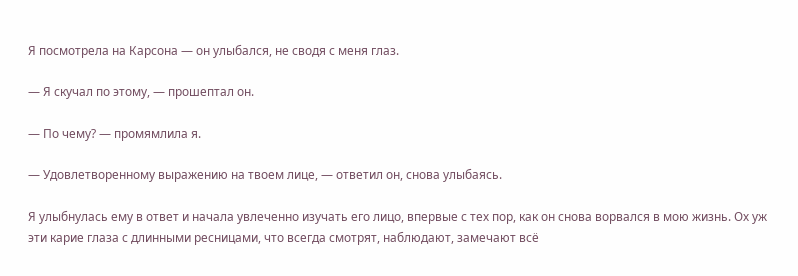Я посмотрела на Карсона — он улыбался, не сводя с меня глаз.

— Я скучал по этому, — прошептал он.

— По чему? — промямлила я.

— Удовлетворенному выражению на твоем лице, — ответил он, снова улыбаясь.

Я улыбнулась ему в ответ и начала увлеченно изучать его лицо, впервые с тех пор, как он снова ворвался в мою жизнь. Ох уж эти карие глаза с длинными ресницами, что всегда смотрят, наблюдают, замечают всё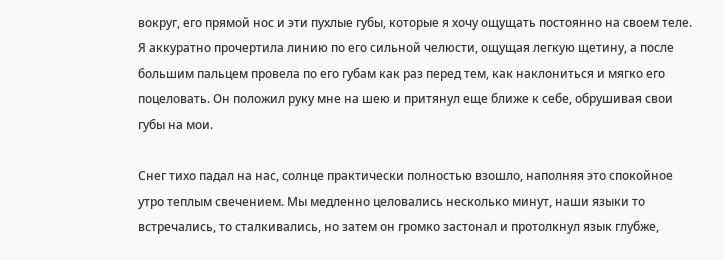вокруг, его прямой нос и эти пухлые губы, которые я хочу ощущать постоянно на своем теле. Я аккуратно прочертила линию по его сильной челюсти, ощущая легкую щетину, а после большим пальцем провела по его губам как раз перед тем, как наклониться и мягко его поцеловать. Он положил руку мне на шею и притянул еще ближе к себе, обрушивая свои губы на мои.

Снег тихо падал на нас, солнце практически полностью взошло, наполняя это спокойное утро теплым свечением. Мы медленно целовались несколько минут, наши языки то встречались, то сталкивались, но затем он громко застонал и протолкнул язык глубже,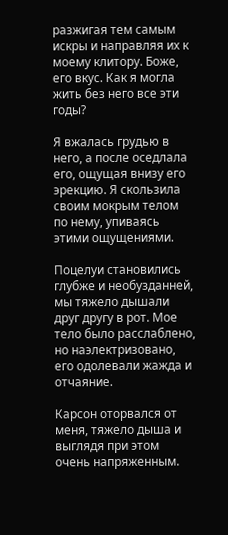разжигая тем самым искры и направляя их к моему клитору. Боже, его вкус. Как я могла жить без него все эти годы?

Я вжалась грудью в него, а после оседлала его, ощущая внизу его эрекцию. Я скользила своим мокрым телом по нему, упиваясь этими ощущениями.

Поцелуи становились глубже и необузданней, мы тяжело дышали друг другу в рот. Мое тело было расслаблено, но наэлектризовано, его одолевали жажда и отчаяние.

Карсон оторвался от меня, тяжело дыша и выглядя при этом очень напряженным.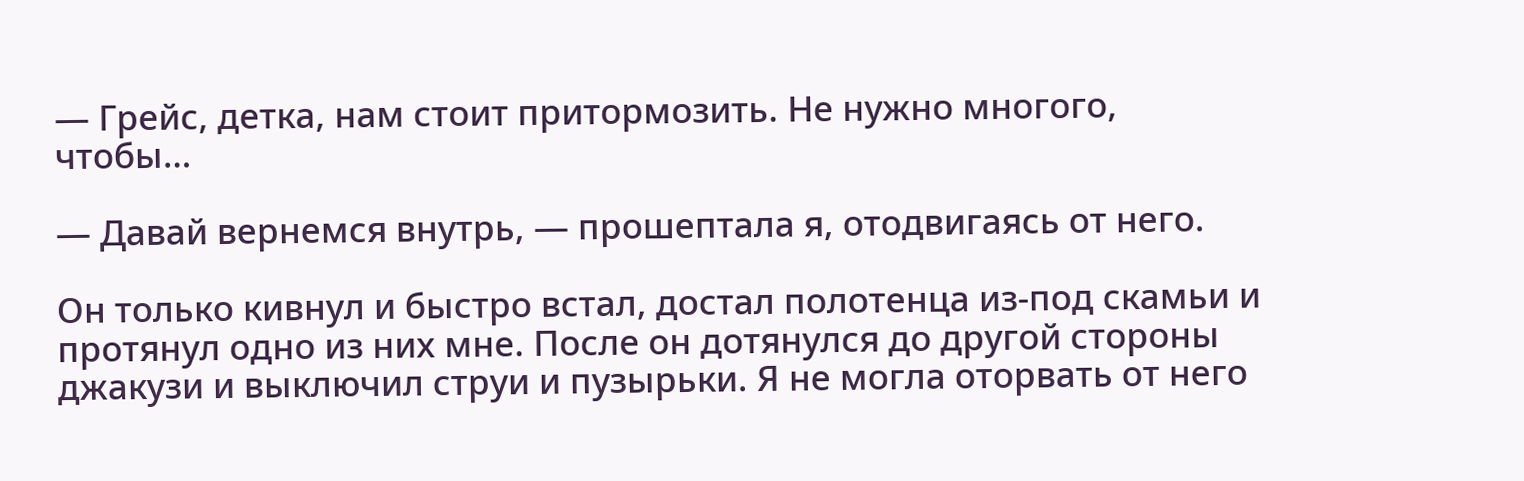— Грейс, детка, нам стоит притормозить. Не нужно многого, чтобы…

— Давай вернемся внутрь, — прошептала я, отодвигаясь от него.

Он только кивнул и быстро встал, достал полотенца из-под скамьи и протянул одно из них мне. После он дотянулся до другой стороны джакузи и выключил струи и пузырьки. Я не могла оторвать от него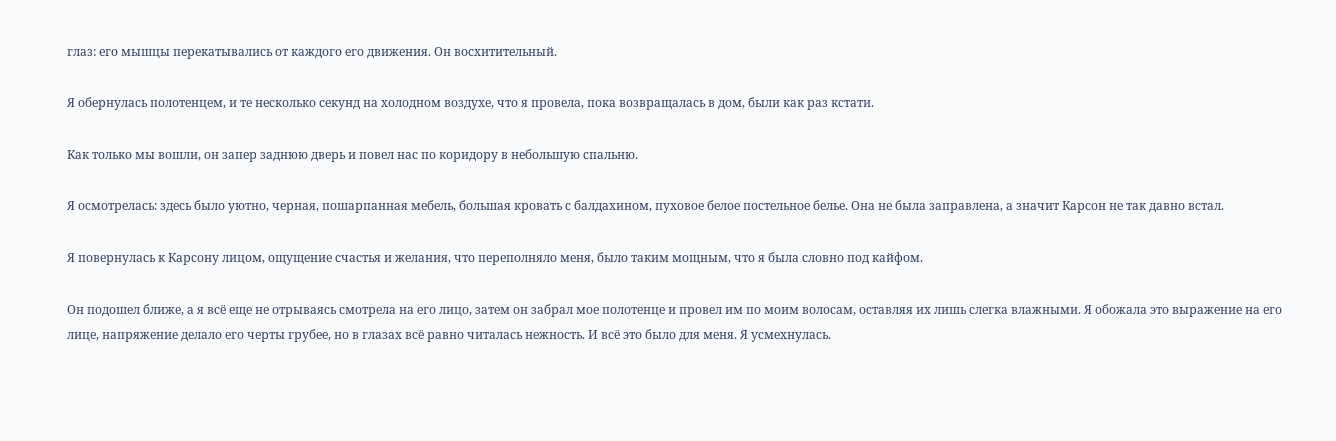глаз: его мышцы перекатывались от каждого его движения. Он восхитительный.

Я обернулась полотенцем, и те несколько секунд на холодном воздухе, что я провела, пока возвращалась в дом, были как раз кстати.

Как только мы вошли, он запер заднюю дверь и повел нас по коридору в небольшую спальню.

Я осмотрелась: здесь было уютно, черная, пошарпанная мебель, большая кровать с балдахином, пуховое белое постельное белье. Она не была заправлена, а значит Карсон не так давно встал.

Я повернулась к Карсону лицом, ощущение счастья и желания, что переполняло меня, было таким мощным, что я была словно под кайфом.

Он подошел ближе, а я всё еще не отрываясь смотрела на его лицо, затем он забрал мое полотенце и провел им по моим волосам, оставляя их лишь слегка влажными. Я обожала это выражение на его лице, напряжение делало его черты грубее, но в глазах всё равно читалась нежность. И всё это было для меня. Я усмехнулась.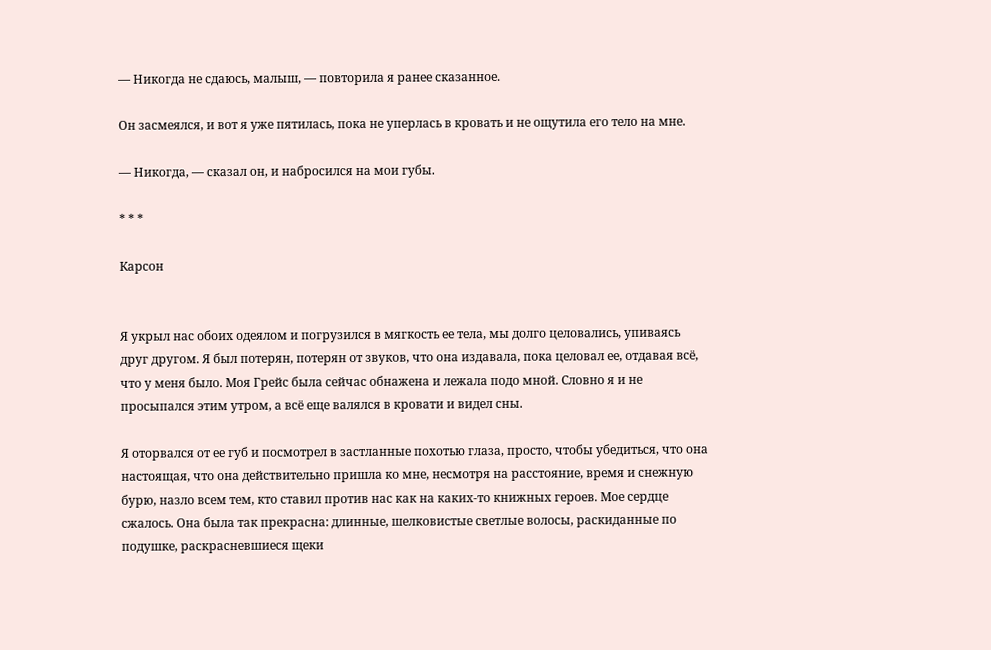— Никогда не сдаюсь, малыш, — повторила я ранее сказанное.

Он засмеялся, и вот я уже пятилась, пока не уперлась в кровать и не ощутила его тело на мне.

— Никогда, — сказал он, и набросился на мои губы.

* * *

Карсон


Я укрыл нас обоих одеялом и погрузился в мягкость ее тела, мы долго целовались, упиваясь друг другом. Я был потерян, потерян от звуков, что она издавала, пока целовал ее, отдавая всё, что у меня было. Моя Грейс была сейчас обнажена и лежала подо мной. Словно я и не просыпался этим утром, а всё еще валялся в кровати и видел сны.

Я оторвался от ее губ и посмотрел в застланные похотью глаза, просто, чтобы убедиться, что она настоящая, что она действительно пришла ко мне, несмотря на расстояние, время и снежную бурю, назло всем тем, кто ставил против нас как на каких-то книжных героев. Мое сердце сжалось. Она была так прекрасна: длинные, шелковистые светлые волосы, раскиданные по подушке, раскрасневшиеся щеки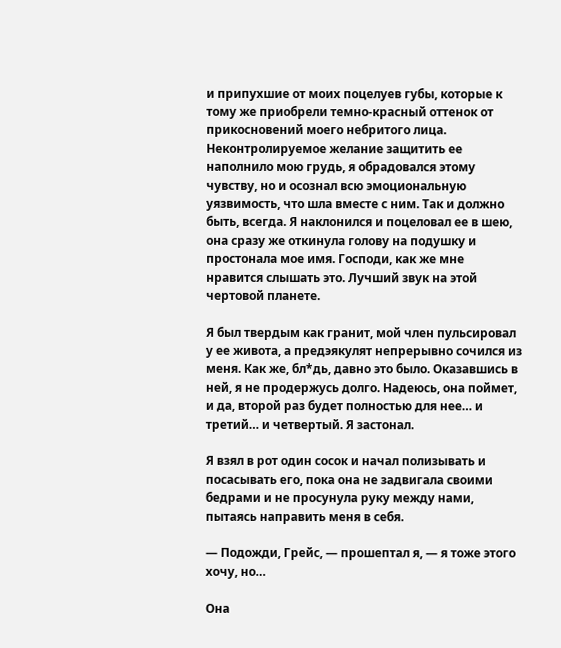и припухшие от моих поцелуев губы, которые к тому же приобрели темно-красный оттенок от прикосновений моего небритого лица. Неконтролируемое желание защитить ее наполнило мою грудь, я обрадовался этому чувству, но и осознал всю эмоциональную уязвимость, что шла вместе с ним. Так и должно быть, всегда. Я наклонился и поцеловал ее в шею, она сразу же откинула голову на подушку и простонала мое имя. Господи, как же мне нравится слышать это. Лучший звук на этой чертовой планете.

Я был твердым как гранит, мой член пульсировал у ее живота, а предэякулят непрерывно сочился из меня. Как же, бл*дь, давно это было. Оказавшись в ней, я не продержусь долго. Надеюсь, она поймет, и да, второй раз будет полностью для нее… и третий… и четвертый. Я застонал.

Я взял в рот один сосок и начал полизывать и посасывать его, пока она не задвигала своими бедрами и не просунула руку между нами, пытаясь направить меня в себя.

— Подожди, Грейс, — прошептал я, — я тоже этого хочу, но…

Она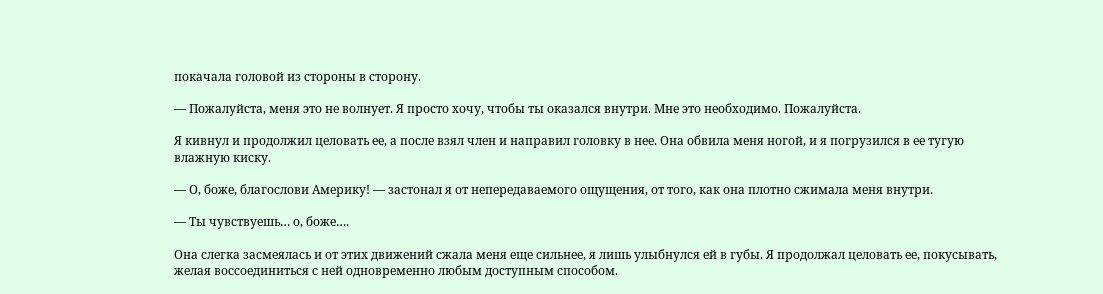покачала головой из стороны в сторону.

— Пожалуйста, меня это не волнует. Я просто хочу, чтобы ты оказался внутри. Мне это необходимо. Пожалуйста.

Я кивнул и продолжил целовать ее, а после взял член и направил головку в нее. Она обвила меня ногой, и я погрузился в ее тугую влажную киску.

— О, боже, благослови Америку! — застонал я от непередаваемого ощущения, от того, как она плотно сжимала меня внутри.

— Ты чувствуешь… о, боже….

Она слегка засмеялась и от этих движений сжала меня еще сильнее, я лишь улыбнулся ей в губы. Я продолжал целовать ее, покусывать, желая воссоединиться с ней одновременно любым доступным способом.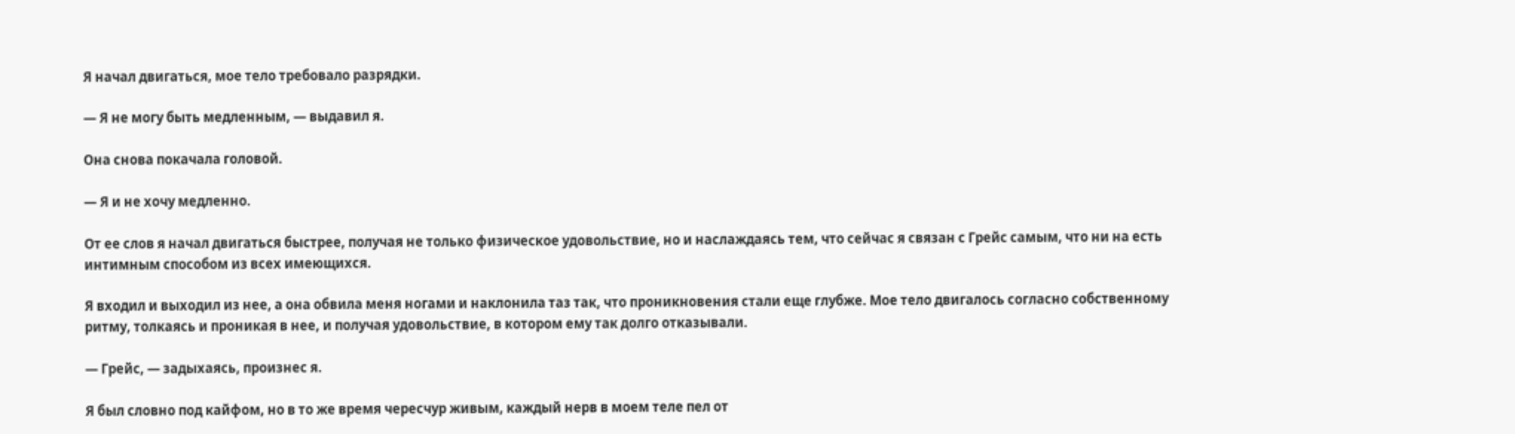Я начал двигаться, мое тело требовало разрядки.

— Я не могу быть медленным, — выдавил я.

Она снова покачала головой.

— Я и не хочу медленно.

От ее слов я начал двигаться быстрее, получая не только физическое удовольствие, но и наслаждаясь тем, что сейчас я связан с Грейс самым, что ни на есть интимным способом из всех имеющихся.

Я входил и выходил из нее, а она обвила меня ногами и наклонила таз так, что проникновения стали еще глубже. Мое тело двигалось согласно собственному ритму, толкаясь и проникая в нее, и получая удовольствие, в котором ему так долго отказывали.

— Грейс, — задыхаясь, произнес я.

Я был словно под кайфом, но в то же время чересчур живым, каждый нерв в моем теле пел от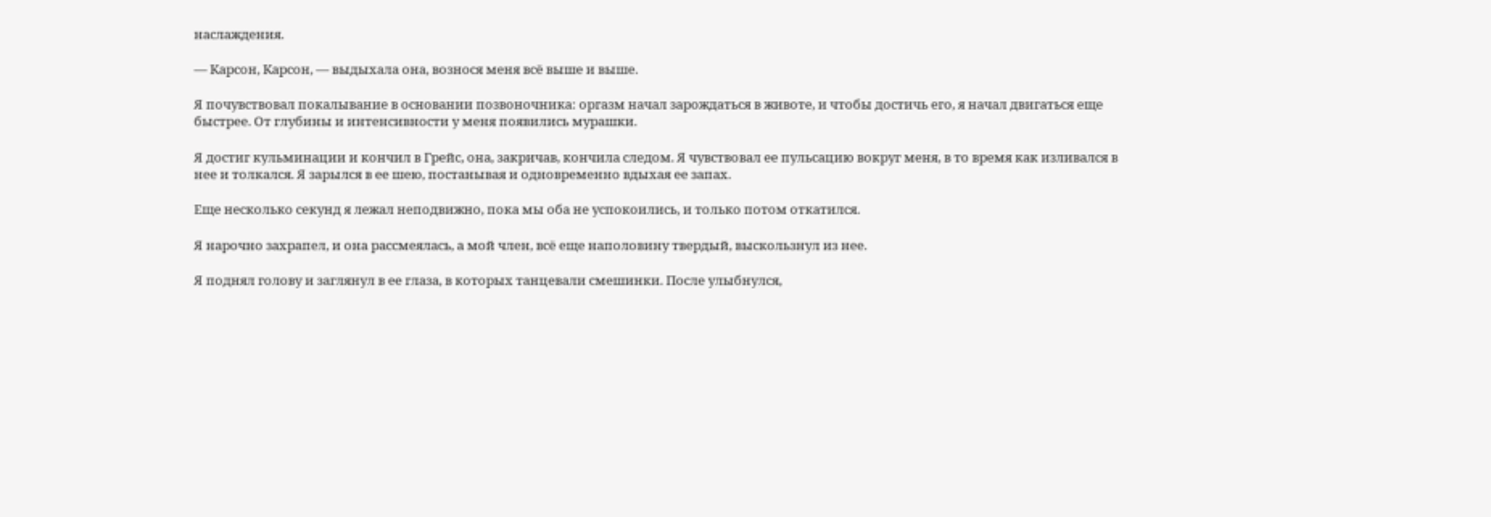наслаждения.

— Карсон, Карсон, — выдыхала она, вознося меня всё выше и выше.

Я почувствовал покалывание в основании позвоночника: оргазм начал зарождаться в животе, и чтобы достичь его, я начал двигаться еще быстрее. От глубины и интенсивности у меня появились мурашки.

Я достиг кульминации и кончил в Грейс, она, закричав, кончила следом. Я чувствовал ее пульсацию вокруг меня, в то время как изливался в нее и толкался. Я зарылся в ее шею, постанывая и одновременно вдыхая ее запах.

Еще несколько секунд я лежал неподвижно, пока мы оба не успокоились, и только потом откатился.

Я нарочно захрапел, и она рассмеялась, а мой член, всё еще наполовину твердый, выскользнул из нее.

Я поднял голову и заглянул в ее глаза, в которых танцевали смешинки. После улыбнулся,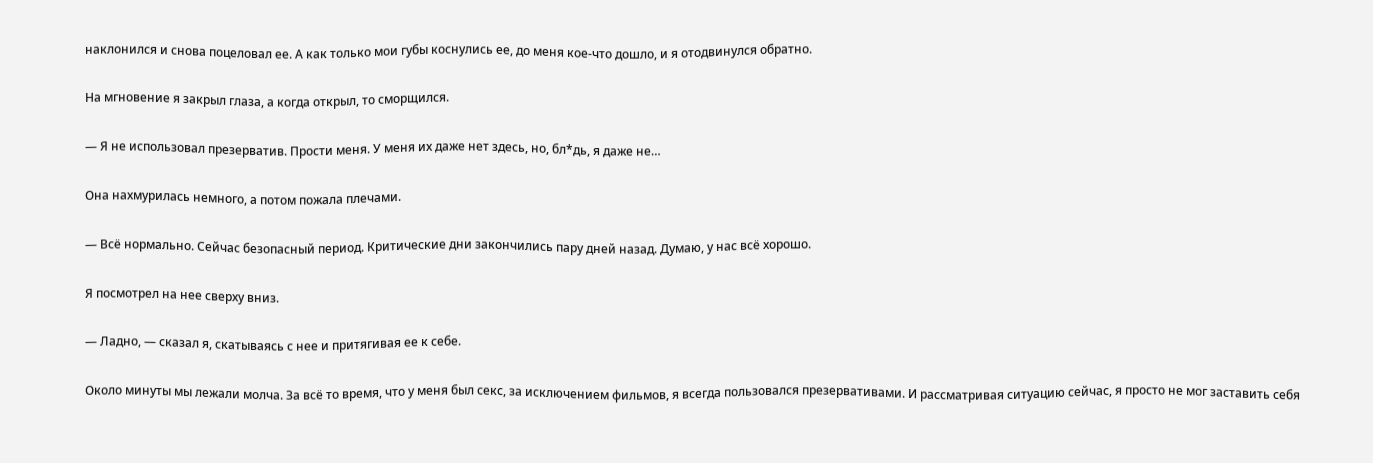наклонился и снова поцеловал ее. А как только мои губы коснулись ее, до меня кое-что дошло, и я отодвинулся обратно.

На мгновение я закрыл глаза, а когда открыл, то сморщился.

— Я не использовал презерватив. Прости меня. У меня их даже нет здесь, но, бл*дь, я даже не…

Она нахмурилась немного, а потом пожала плечами.

— Всё нормально. Сейчас безопасный период. Критические дни закончились пару дней назад. Думаю, у нас всё хорошо.

Я посмотрел на нее сверху вниз.

— Ладно, — сказал я, скатываясь с нее и притягивая ее к себе.

Около минуты мы лежали молча. За всё то время, что у меня был секс, за исключением фильмов, я всегда пользовался презервативами. И рассматривая ситуацию сейчас, я просто не мог заставить себя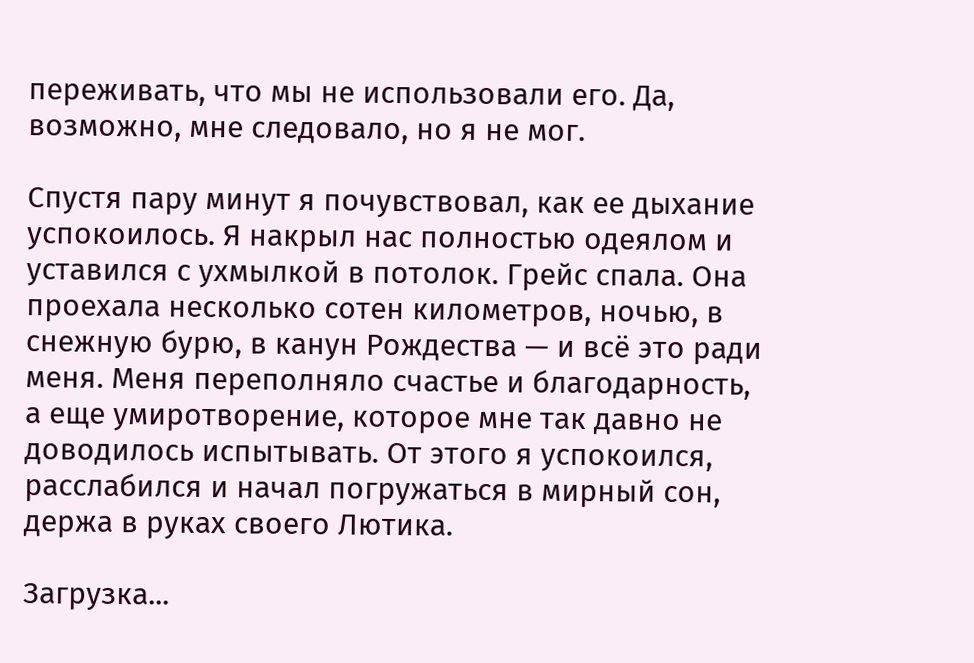переживать, что мы не использовали его. Да, возможно, мне следовало, но я не мог.

Спустя пару минут я почувствовал, как ее дыхание успокоилось. Я накрыл нас полностью одеялом и уставился с ухмылкой в потолок. Грейс спала. Она проехала несколько сотен километров, ночью, в снежную бурю, в канун Рождества — и всё это ради меня. Меня переполняло счастье и благодарность, а еще умиротворение, которое мне так давно не доводилось испытывать. От этого я успокоился, расслабился и начал погружаться в мирный сон, держа в руках своего Лютика.

Загрузка...